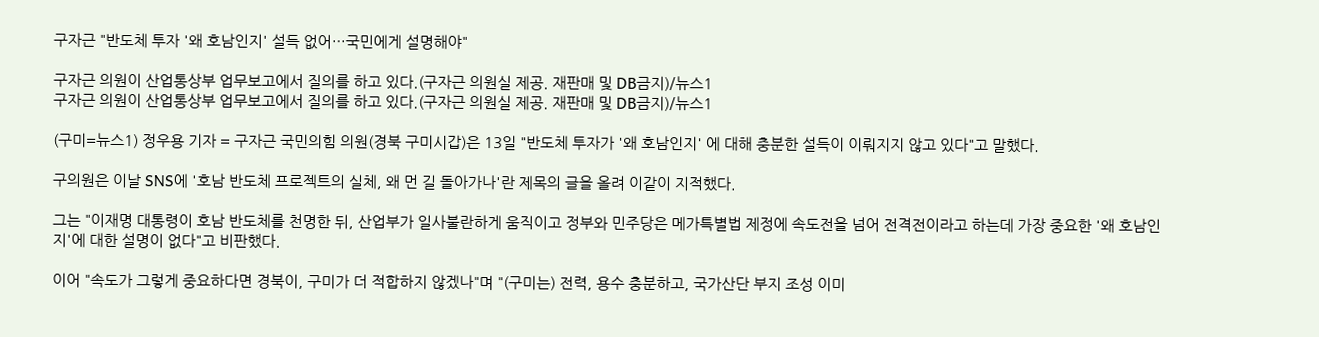구자근 "반도체 투자 '왜 호남인지' 설득 없어…국민에게 설명해야"

구자근 의원이 산업통상부 업무보고에서 질의를 하고 있다.(구자근 의원실 제공. 재판매 및 DB금지)/뉴스1
구자근 의원이 산업통상부 업무보고에서 질의를 하고 있다.(구자근 의원실 제공. 재판매 및 DB금지)/뉴스1

(구미=뉴스1) 정우용 기자 = 구자근 국민의힘 의원(경북 구미시갑)은 13일 "반도체 투자가 '왜 호남인지' 에 대해 충분한 설득이 이뤄지지 않고 있다"고 말했다.

구의원은 이날 SNS에 '호남 반도체 프로젝트의 실체, 왜 먼 길 돌아가나'란 제목의 글을 올려 이같이 지적했다.

그는 "이재명 대통령이 호남 반도체를 천명한 뒤, 산업부가 일사불란하게 움직이고 정부와 민주당은 메가특별법 제정에 속도전을 넘어 전격전이라고 하는데 가장 중요한 '왜 호남인지'에 대한 설명이 없다"고 비판했다.

이어 "속도가 그렇게 중요하다면 경북이, 구미가 더 적합하지 않겠나"며 "(구미는) 전력, 용수 충분하고, 국가산단 부지 조성 이미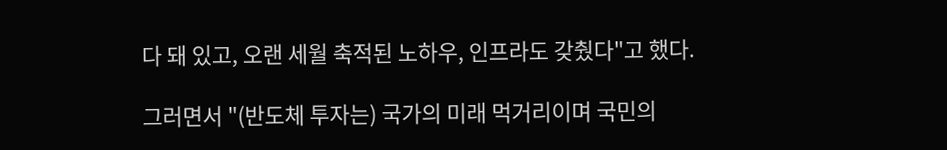다 돼 있고, 오랜 세월 축적된 노하우, 인프라도 갖췄다"고 했다.

그러면서 "(반도체 투자는) 국가의 미래 먹거리이며 국민의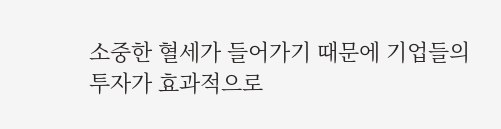소중한 혈세가 들어가기 때문에 기업들의 투자가 효과적으로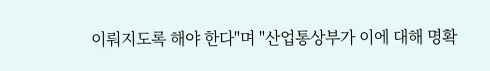이뤄지도록 해야 한다"며 "산업통상부가 이에 대해 명확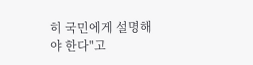히 국민에게 설명해야 한다"고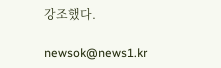강조했다.

newsok@news1.kr